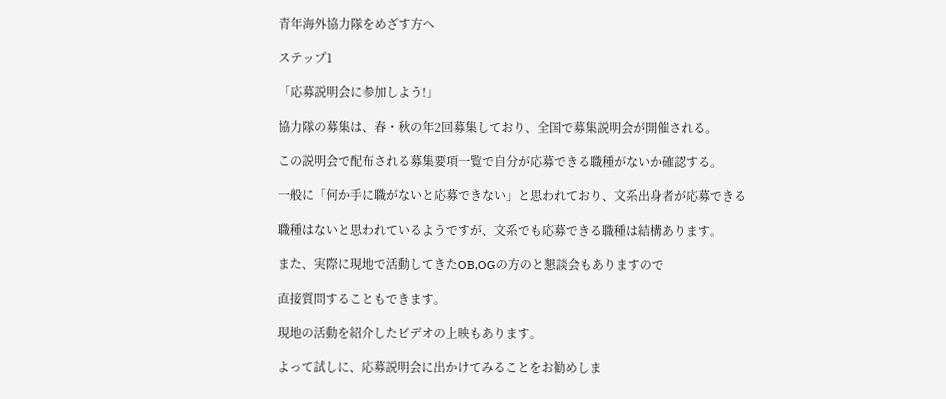青年海外協力隊をめざす方へ

ステップ1

「応募説明会に参加しよう!」

協力隊の募集は、春・秋の年2回募集しており、全国で募集説明会が開催される。

この説明会で配布される募集要項一覧で自分が応募できる職種がないか確認する。

一般に「何か手に職がないと応募できない」と思われており、文系出身者が応募できる

職種はないと思われているようですが、文系でも応募できる職種は結構あります。

また、実際に現地で活動してきたOB,OGの方のと懇談会もありますので

直接質問することもできます。

現地の活動を紹介したビデオの上映もあります。

よって試しに、応募説明会に出かけてみることをお勧めしま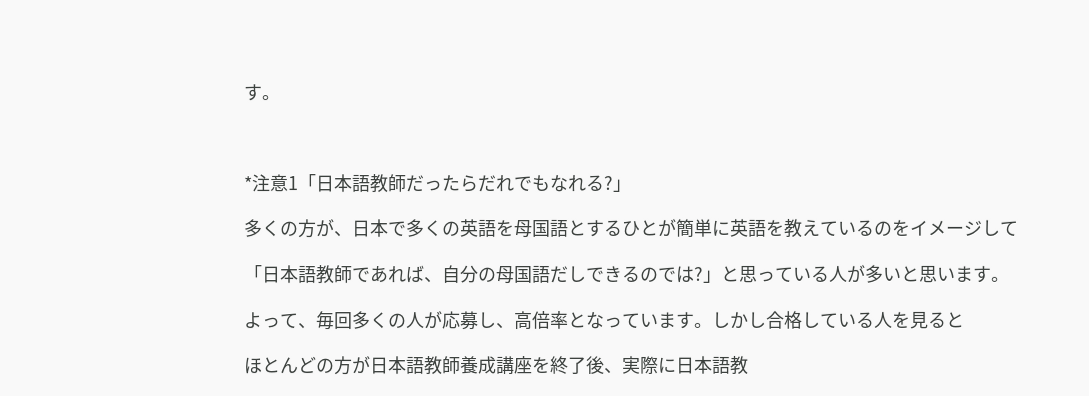す。



*注意1「日本語教師だったらだれでもなれる?」

多くの方が、日本で多くの英語を母国語とするひとが簡単に英語を教えているのをイメージして

「日本語教師であれば、自分の母国語だしできるのでは?」と思っている人が多いと思います。

よって、毎回多くの人が応募し、高倍率となっています。しかし合格している人を見ると

ほとんどの方が日本語教師養成講座を終了後、実際に日本語教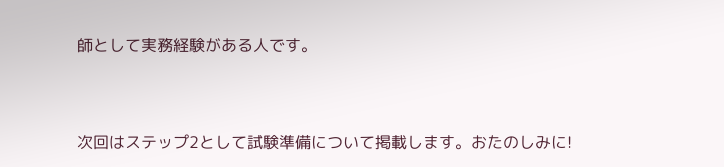師として実務経験がある人です。



次回はステップ2として試験準備について掲載します。おたのしみに!